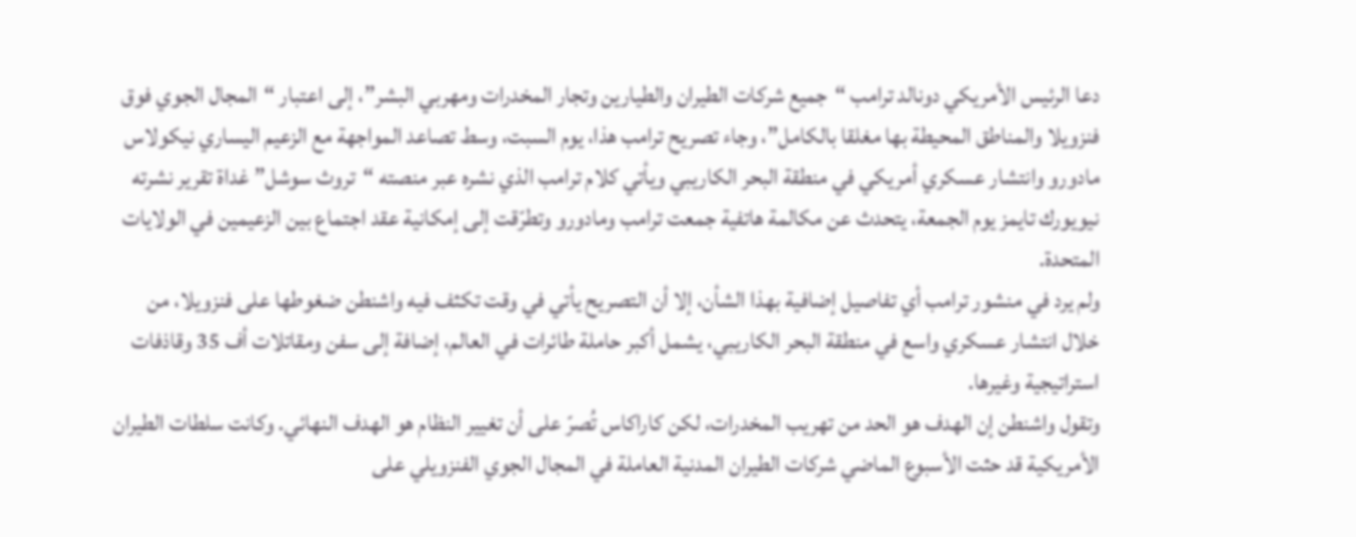دعا الرئيس الأمريكي دونالد ترامب “جميع شركات الطيران والطيارين وتجار المخدرات ومهربي البشر”، إلى اعتبار “المجال الجوي فوق فنزويلا والمناطق المحيطة بها مغلقا بالكامل”، وجاء تصريح ترامب هذا، يوم السبت، وسط تصاعد المواجهة مع الزعيم اليساري نيكولاس مادورو وانتشار عسكري أمريكي في منطقة البحر الكاريبي ويأتي كلام ترامب الذي نشره عبر منصته “تروث سوشل” غداة تقرير نشرته نيويورك تايمز يوم الجمعة، يتحدث عن مكالمة هاتفية جمعت ترامب ومادورو وتطرّقت إلى إمكانية عقد اجتماع بين الزعيمين في الولايات المتحدة.
ولم يرد في منشور ترامب أي تفاصيل إضافية بهذا الشأن، إلا أن التصريح يأتي في وقت تكثف فيه واشنطن ضغوطها على فنزويلا، من خلال انتشار عسكري واسع في منطقة البحر الكاريبي، يشمل أكبر حاملة طائرات في العالم، إضافة إلى سفن ومقاتلات أف 35 وقاذفات استراتيجية وغيرها.
وتقول واشنطن إن الهدف هو الحد من تهريب المخدرات، لكن كاراكاس تُصرّ على أن تغيير النظام هو الهدف النهائي. وكانت سلطات الطيران الأمريكية قد حثت الأسبوع الماضي شركات الطيران المدنية العاملة في المجال الجوي الفنزويلي على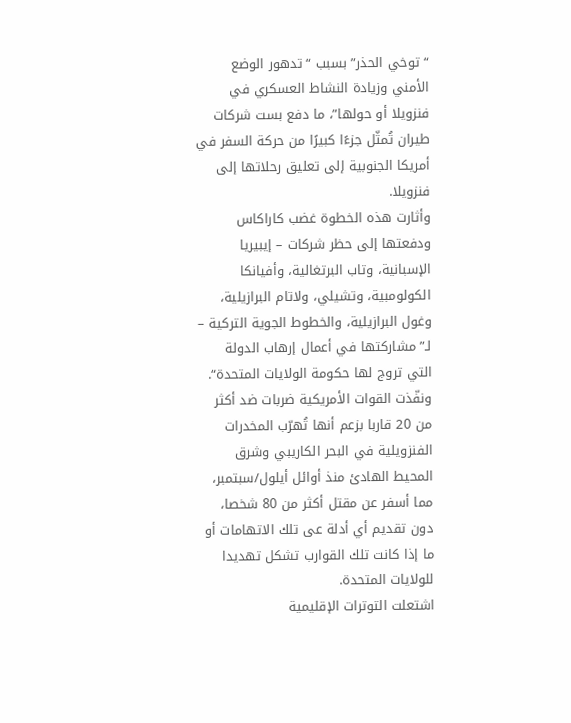“توخي الحذر” بسبب “تدهور الوضع الأمني وزيادة النشاط العسكري في فنزويلا أو حولها”، ما دفع بست شركات طيران تُمثّل جزءًا كبيرًا من حركة السفر في أمريكا الجنوبية إلى تعليق رحلاتها إلى فنزويلا.
وأثارت هذه الخطوة غضب كاراكاس ودفعتها إلى حظر شركات – إيبيريا الإسبانية، وتاب البرتغالية، وأفيانكا الكولومبية، وتشيلي، ولاتام البرازيلية، وغول البرازيلية، والخطوط الجوية التركية – لـ”مشاركتها في أعمال إرهاب الدولة التي تروج لها حكومة الولايات المتحدة“.
ونفّذت القوات الأمريكية ضربات ضد أكثر من 20 قاربا بزعم أنها تُهرّب المخدرات الفنزويلية في البحر الكاريبي وشرق المحيط الهادئ منذ أوائل أيلول/سبتمبر، مما أسفر عن مقتل أكثر من 80 شخصا، دون تقديم أي أدلة عى تلك الاتهامات أو ما إذا كانت تلك القوارب تشكل تهديدا للولايات المتحدة.
اشتعلت التوترات الإقليمية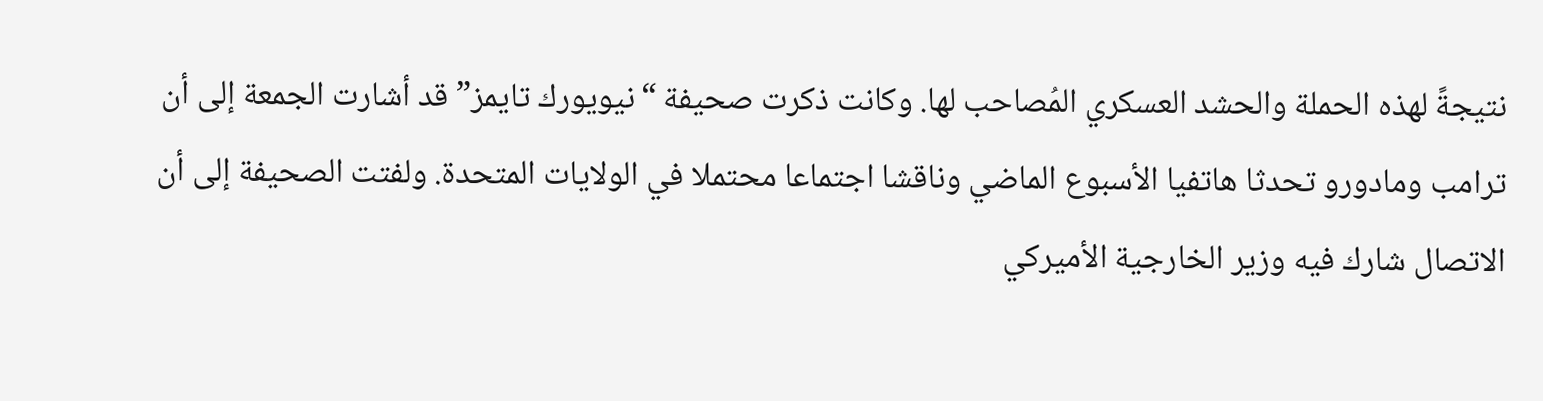نتيجةً لهذه الحملة والحشد العسكري المُصاحب لها. وكانت ذكرت صحيفة “نيويورك تايمز” قد أشارت الجمعة إلى أن ترامب ومادورو تحدثا هاتفيا الأسبوع الماضي وناقشا اجتماعا محتملا في الولايات المتحدة. ولفتت الصحيفة إلى أن الاتصال شارك فيه وزير الخارجية الأميركي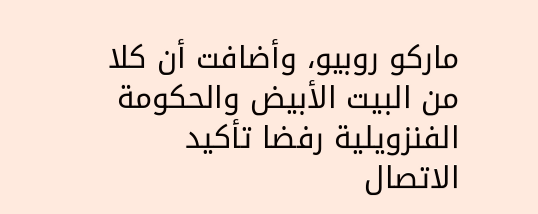ماركو روبيو، وأضافت أن كلا من البيت الأبيض والحكومة الفنزويلية رفضا تأكيد الاتصال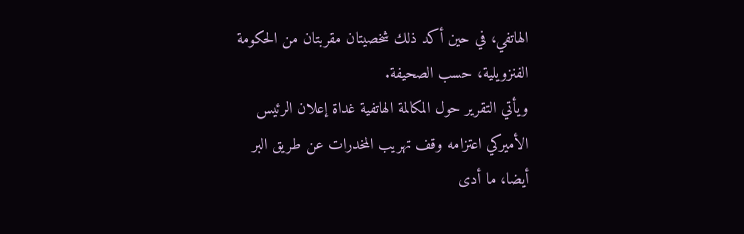الهاتفي، في حين أكد ذلك شخصيتان مقربتان من الحكومة الفنزويلية، حسب الصحيفة.
ويأتي التقرير حول المكالمة الهاتفية غداة إعلان الرئيس الأميركي اعتزامه وقف تهريب المخدرات عن طريق البر أيضا، ما أدى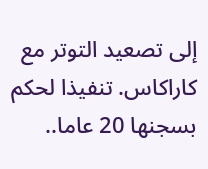إلى تصعيد التوتر مع كاراكاس. تنفيذا لحكم بسجنها 20 عاما..